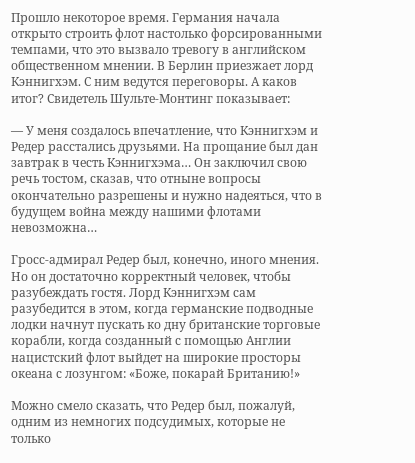Прошло некоторое время. Германия начала открыто строить флот настолько форсированными темпами, что это вызвало тревогу в английском общественном мнении. В Берлин приезжает лорд Кэннигхэм. С ним ведутся переговоры. А каков итог? Свидетель Шульте-Монтинг показывает:

— У меня создалось впечатление, что Кэннигхэм и Редер расстались друзьями. На прощание был дан завтрак в честь Кэннигхэма… Он заключил свою речь тостом, сказав, что отныне вопросы окончательно разрешены и нужно надеяться, что в будущем война между нашими флотами невозможна…

Гросс-адмирал Редер был, конечно, иного мнения. Но он достаточно корректный человек, чтобы разубеждать гостя. Лорд Кэннигхэм сам разубедится в этом, когда германские подводные лодки начнут пускать ко дну британские торговые корабли, когда созданный с помощью Англии нацистский флот выйдет на широкие просторы океана с лозунгом: «Боже, покарай Британию!»

Можно смело сказать, что Редер был, пожалуй, одним из немногих подсудимых, которые не только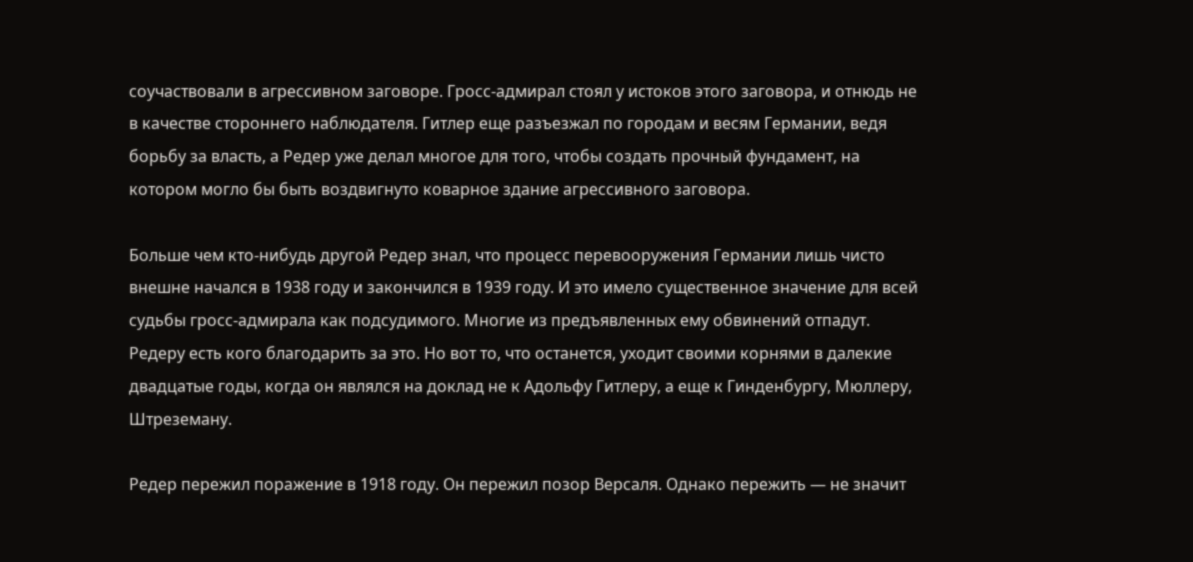соучаствовали в агрессивном заговоре. Гросс-адмирал стоял у истоков этого заговора, и отнюдь не в качестве стороннего наблюдателя. Гитлер еще разъезжал по городам и весям Германии, ведя борьбу за власть, а Редер уже делал многое для того, чтобы создать прочный фундамент, на котором могло бы быть воздвигнуто коварное здание агрессивного заговора.

Больше чем кто-нибудь другой Редер знал, что процесс перевооружения Германии лишь чисто внешне начался в 1938 году и закончился в 1939 году. И это имело существенное значение для всей судьбы гросс-адмирала как подсудимого. Многие из предъявленных ему обвинений отпадут. Редеру есть кого благодарить за это. Но вот то, что останется, уходит своими корнями в далекие двадцатые годы, когда он являлся на доклад не к Адольфу Гитлеру, а еще к Гинденбургу, Мюллеру, Штреземану.

Редер пережил поражение в 1918 году. Он пережил позор Версаля. Однако пережить — не значит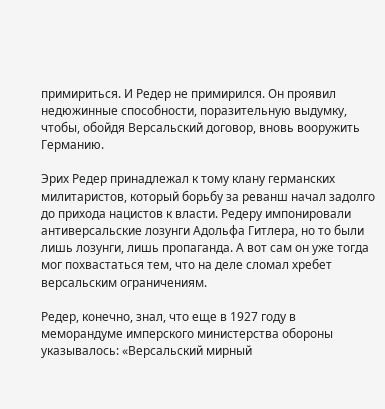примириться. И Редер не примирился. Он проявил недюжинные способности, поразительную выдумку, чтобы, обойдя Версальский договор, вновь вооружить Германию.

Эрих Редер принадлежал к тому клану германских милитаристов, который борьбу за реванш начал задолго до прихода нацистов к власти. Редеру импонировали антиверсальские лозунги Адольфа Гитлера, но то были лишь лозунги, лишь пропаганда. А вот сам он уже тогда мог похвастаться тем, что на деле сломал хребет версальским ограничениям.

Редер, конечно, знал, что еще в 1927 году в меморандуме имперского министерства обороны указывалось: «Версальский мирный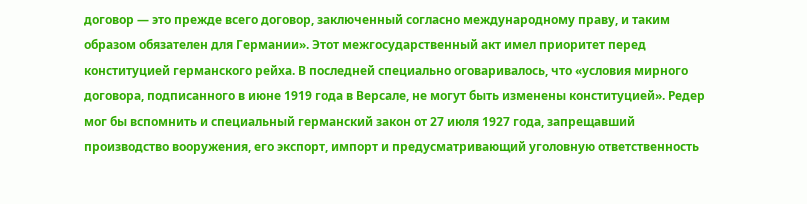договор — это прежде всего договор, заключенный согласно международному праву, и таким образом обязателен для Германии». Этот межгосударственный акт имел приоритет перед конституцией германского рейха. В последней специально оговаривалось, что «условия мирного договора, подписанного в июне 1919 года в Версале, не могут быть изменены конституцией». Редер мог бы вспомнить и специальный германский закон от 27 июля 1927 года, запрещавший производство вооружения, его экспорт, импорт и предусматривающий уголовную ответственность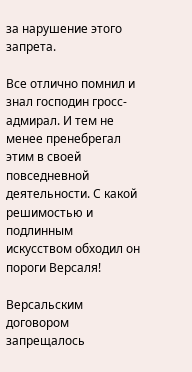за нарушение этого запрета.

Все отлично помнил и знал господин гросс-адмирал. И тем не менее пренебрегал этим в своей повседневной деятельности. С какой решимостью и подлинным искусством обходил он пороги Версаля!

Версальским договором запрещалось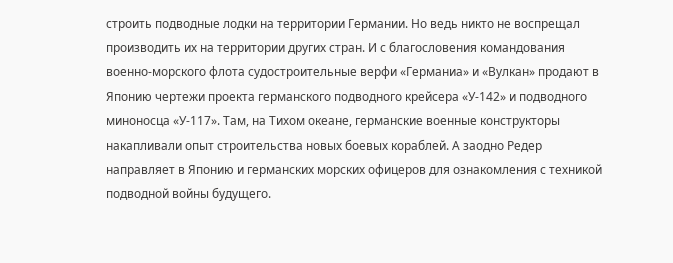строить подводные лодки на территории Германии. Но ведь никто не воспрещал производить их на территории других стран. И с благословения командования военно-морского флота судостроительные верфи «Германиа» и «Вулкан» продают в Японию чертежи проекта германского подводного крейсера «У-142» и подводного миноносца «У-117». Там, на Тихом океане, германские военные конструкторы накапливали опыт строительства новых боевых кораблей. А заодно Редер направляет в Японию и германских морских офицеров для ознакомления с техникой подводной войны будущего.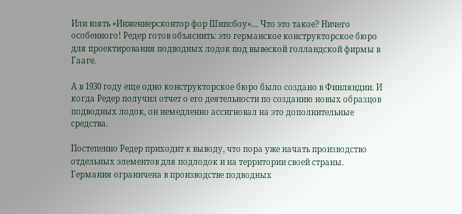Или взять «Инжениерсконтор фор Шипсбоу»… Что это такое? Ничего особенного! Редер готов объяснить: это германское конструкторское бюро для проектирования подводных лодок под вывеской голландской фирмы в Гааге.

А в 1930 году еще одно конструкторское бюро было создано в Финляндии. И когда Редер получил отчет о его деятельности по созданию новых образцов подводных лодок, он немедленно ассигновал на это дополнительные средства.

Постепенно Редер приходит к выводу, что пора уже начать производство отдельных элементов для подлодок и на территории своей страны. Германия ограничена в производстве подводных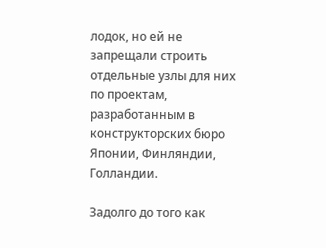лодок, но ей не запрещали строить отдельные узлы для них по проектам, разработанным в конструкторских бюро Японии, Финляндии, Голландии.

Задолго до того как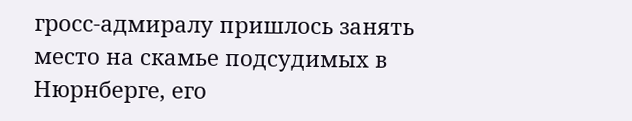гросс-адмиралу пришлось занять место на скамье подсудимых в Нюрнберге, его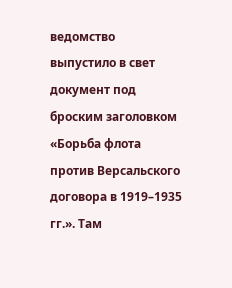ведомство выпустило в свет документ под броским заголовком «Борьба флота против Версальского договора в 1919–1935 гг.». Там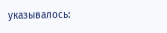указывалось: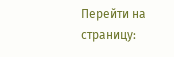Перейти на страницу: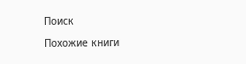Поиск

Похожие книги